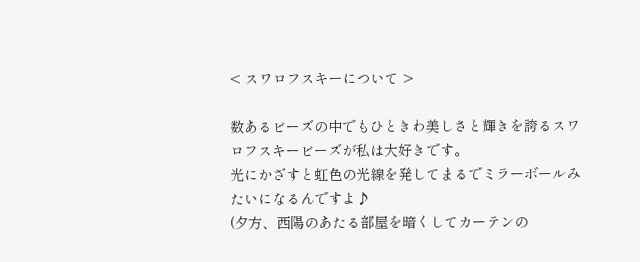< スワロフスキーについて >

数あるビーズの中でもひときわ美しさと輝きを誇るスワロフスキービーズが私は大好きです。
光にかざすと虹色の光線を発してまるでミラーボールみたいになるんですよ♪
(夕方、西陽のあたる部屋を暗くしてカーテンの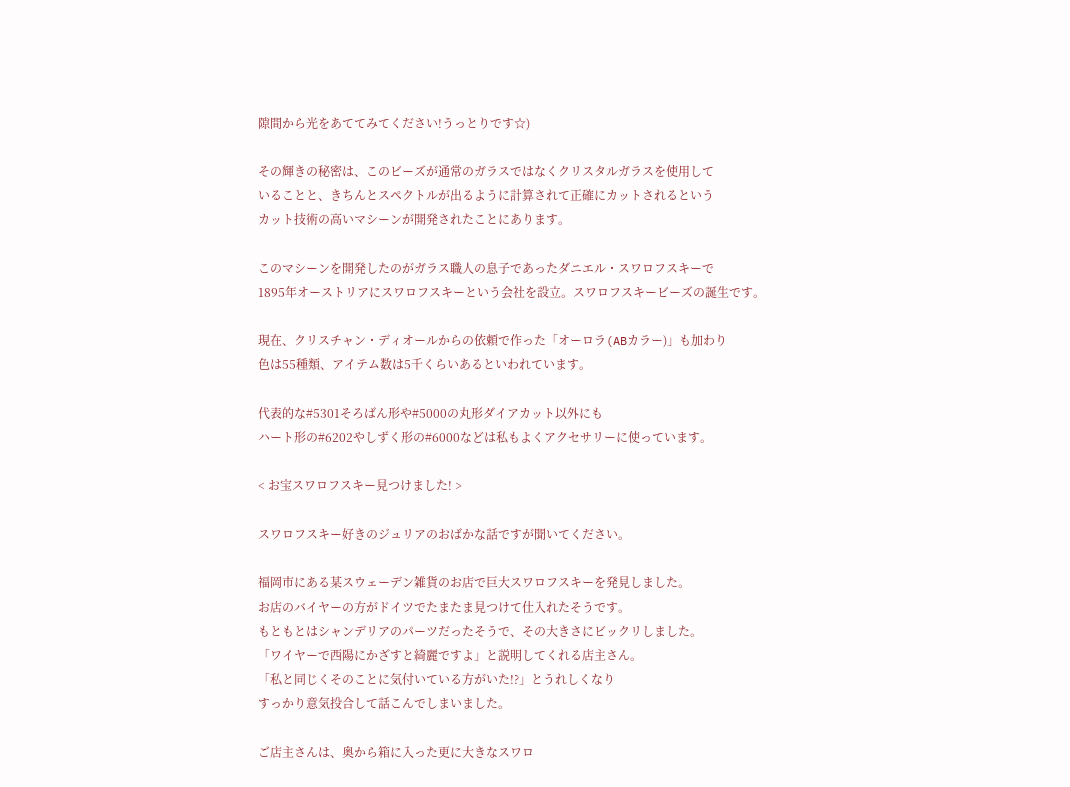隙間から光をあててみてください!うっとりです☆)

その輝きの秘密は、このビーズが通常のガラスではなくクリスタルガラスを使用して
いることと、きちんとスペクトルが出るように計算されて正確にカットされるという
カット技術の高いマシーンが開発されたことにあります。

このマシーンを開発したのがガラス職人の息子であったダニエル・スワロフスキーで
1895年オーストリアにスワロフスキーという会社を設立。スワロフスキービーズの誕生です。

現在、クリスチャン・ディオールからの依頼で作った「オーロラ(ABカラー)」も加わり
色は55種類、アイテム数は5千くらいあるといわれています。

代表的な#5301そろばん形や#5000の丸形ダイアカット以外にも
ハート形の#6202やしずく形の#6000などは私もよくアクセサリーに使っています。

< お宝スワロフスキー見つけました! >

スワロフスキー好きのジュリアのおばかな話ですが聞いてください。

福岡市にある某スウェーデン雑貨のお店で巨大スワロフスキーを発見しました。
お店のバイヤーの方がドイツでたまたま見つけて仕入れたそうです。
もともとはシャンデリアのパーツだったそうで、その大きさにビックリしました。
「ワイヤーで西陽にかざすと綺麗ですよ」と説明してくれる店主さん。
「私と同じくそのことに気付いている方がいた!?」とうれしくなり
すっかり意気投合して話こんでしまいました。

ご店主さんは、奥から箱に入った更に大きなスワロ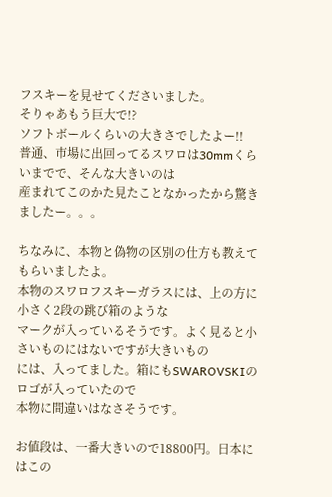フスキーを見せてくださいました。
そりゃあもう巨大で!?
ソフトボールくらいの大きさでしたよー!!
普通、市場に出回ってるスワロは30mmくらいまでで、そんな大きいのは
産まれてこのかた見たことなかったから驚きましたー。。。

ちなみに、本物と偽物の区別の仕方も教えてもらいましたよ。
本物のスワロフスキーガラスには、上の方に小さく2段の跳び箱のような
マークが入っているそうです。よく見ると小さいものにはないですが大きいもの
には、入ってました。箱にもSWAROVSKIのロゴが入っていたので
本物に間違いはなさそうです。

お値段は、一番大きいので18800円。日本にはこの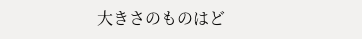大きさのものはど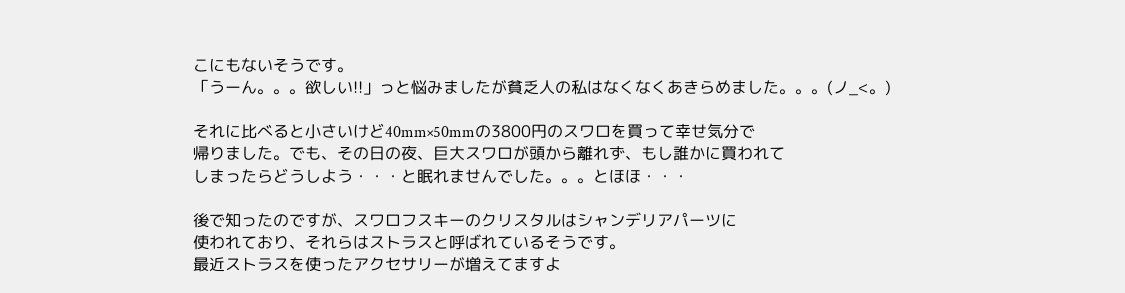こにもないそうです。
「うーん。。。欲しい!!」っと悩みましたが貧乏人の私はなくなくあきらめました。。。(ノ_<。)

それに比べると小さいけど40mm×50mmの3800円のスワロを買って幸せ気分で
帰りました。でも、その日の夜、巨大スワロが頭から離れず、もし誰かに買われて
しまったらどうしよう・・・と眠れませんでした。。。とほほ・・・

後で知ったのですが、スワロフスキーのクリスタルはシャンデリアパーツに
使われており、それらはストラスと呼ばれているそうです。
最近ストラスを使ったアクセサリーが増えてますよ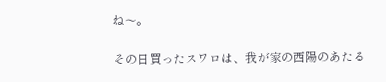ね〜。

その日買ったスワロは、我が家の西陽のあたる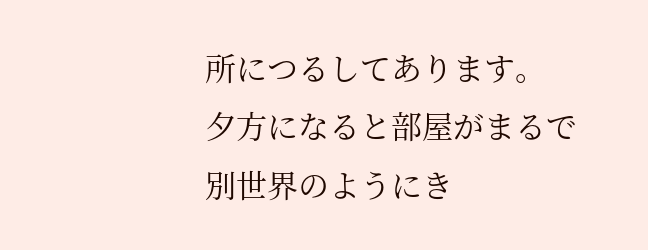所につるしてあります。
夕方になると部屋がまるで別世界のようにき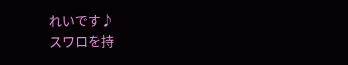れいです♪
スワロを持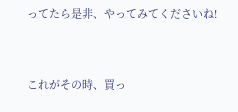ってたら是非、やってみてくださいね!


これがその時、買っ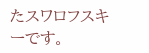たスワロフスキーです。